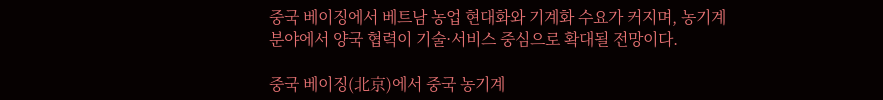중국 베이징에서 베트남 농업 현대화와 기계화 수요가 커지며, 농기계 분야에서 양국 협력이 기술·서비스 중심으로 확대될 전망이다.

중국 베이징(北京)에서 중국 농기계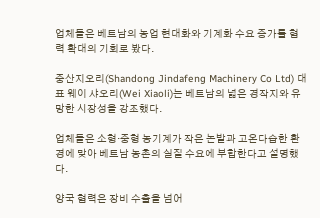업체들은 베트남의 농업 현대화와 기계화 수요 증가를 협력 확대의 기회로 봤다.

중산지오리(Shandong Jindafeng Machinery Co Ltd) 대표 웨이 샤오리(Wei Xiaoli)는 베트남의 넓은 경작지와 유망한 시장성을 강조했다.

업체들은 소형·중형 농기계가 작은 논밭과 고온다습한 환경에 맞아 베트남 농촌의 실질 수요에 부합한다고 설명했다.

양국 협력은 장비 수출을 넘어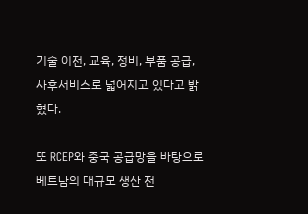기술 이전, 교육, 정비, 부품 공급, 사후서비스로 넓어지고 있다고 밝혔다.

또 RCEP와 중국 공급망을 바탕으로 베트남의 대규모 생산 전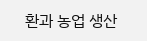환과 농업 생산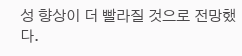성 향상이 더 빨라질 것으로 전망했다.